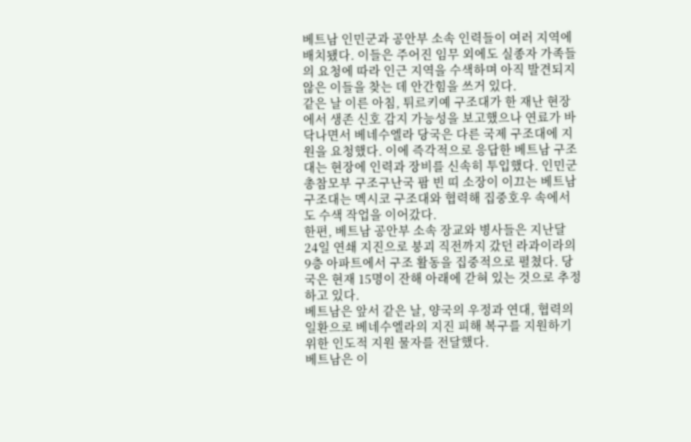베트남 인민군과 공안부 소속 인력들이 여러 지역에 배치됐다. 이들은 주어진 임무 외에도 실종자 가족들의 요청에 따라 인근 지역을 수색하며 아직 발견되지 않은 이들을 찾는 데 안간힘을 쓰거 있다.
같은 날 이른 아침, 튀르키예 구조대가 한 재난 현장에서 생존 신호 감지 가능성을 보고했으나 연료가 바닥나면서 베네수엘라 당국은 다른 국제 구조대에 지원을 요청했다. 이에 즉각적으로 응답한 베트남 구조대는 현장에 인력과 장비를 신속히 투입했다. 인민군 총참모부 구조구난국 팜 빈 띠 소장이 이끄는 베트남 구조대는 멕시코 구조대와 협력해 집중호우 속에서도 수색 작업을 이어갔다.
한편, 베트남 공안부 소속 장교와 병사들은 지난달 24일 연쇄 지진으로 붕괴 직전까지 갔던 라과이라의 9층 아파트에서 구조 활동을 집중적으로 펼쳤다. 당국은 현재 15명이 잔해 아래에 갇혀 있는 것으로 추정하고 있다.
베트남은 앞서 같은 날, 양국의 우정과 연대, 협력의 일환으로 베네수엘라의 지진 피해 복구를 지원하기 위한 인도적 지원 물자를 전달했다.
베트남은 이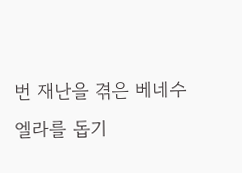번 재난을 겪은 베네수엘라를 돕기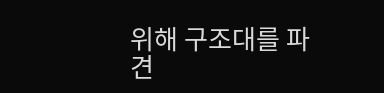위해 구조대를 파견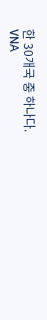한 30개국 중 하나다.
VNA